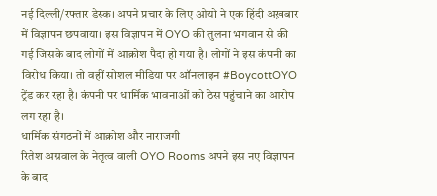नई दिल्ली/रफ्तार डेस्क। अपने प्रचार के लिए ओयो ने एक हिंदी अख़बार में विज्ञापन छपवाया। इस विज्ञापन में OYO की तुलना भगवान से की गई जिसके बाद लोगों में आक्रोश पैदा हो गया है। लोगों ने इस कंपनी का विरोध किया। तो वहीं सोशल मीडिया पर ऑनलाइन #BoycottOYO ट्रेंड कर रहा है। कंपनी पर धार्मिक भावनाओं को ठेस पहुंचाने का आरोप लग रहा है।
धार्मिक संगठनों में आक्रोश और नाराजगी
रितेश अग्रवाल के नेतृत्व वाली OYO Rooms अपने इस नए विज्ञापन के बाद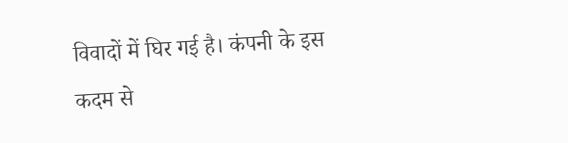विवादों में घिर गई है। कंपनी के इस कदम से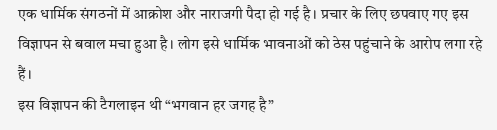एक धार्मिक संगठनों में आक्रोश और नाराजगी पैदा हो गई है। प्रचार के लिए छपवाए गए इस विज्ञापन से बवाल मचा हुआ है। लोग इसे धार्मिक भावनाओं को ठेस पहुंचाने के आरोप लगा रहे हैं।
इस विज्ञापन की टैगलाइन थी “भगवान हर जगह है”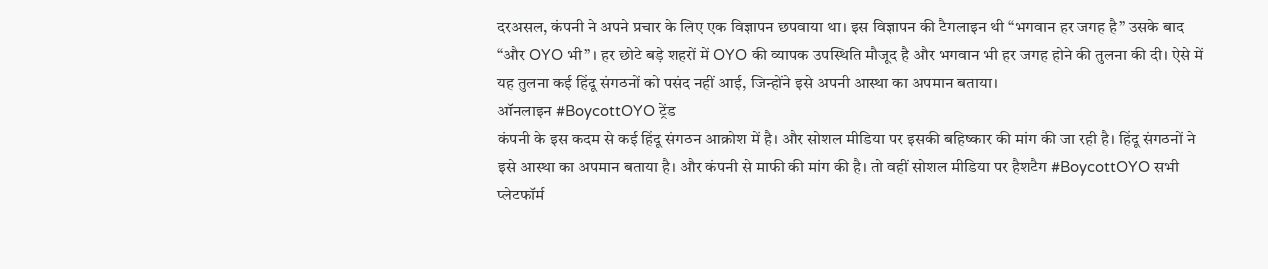दरअसल, कंपनी ने अपने प्रचार के लिए एक विज्ञापन छपवाया था। इस विज्ञापन की टैगलाइन थी “भगवान हर जगह है” उसके बाद “और OYO भी” । हर छोटे बड़े शहरों में OYO की व्यापक उपस्थिति मौजूद है और भगवान भी हर जगह होने की तुलना की दी। ऐसे में यह तुलना कई हिंदू संगठनों को पसंद नहीं आई, जिन्होंने इसे अपनी आस्था का अपमान बताया।
ऑनलाइन #BoycottOYO ट्रेंड
कंपनी के इस कदम से कई हिंदू संगठन आक्रोश में है। और सोशल मीडिया पर इसकी बहिष्कार की मांग की जा रही है। हिंदू संगठनों ने इसे आस्था का अपमान बताया है। और कंपनी से माफी की मांग की है। तो वहीं सोशल मीडिया पर हैशटैग #BoycottOYO सभी प्लेटफॉर्म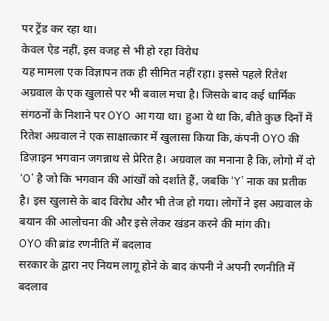पर ट्रेंड कर रहा था।
केवल ऐड नहीं, इस वजह से भी हो रहा विरोध
यह मामला एक विज्ञापन तक ही सीमित नहीं रहा। इससे पहले रितेश अग्रवाल के एक खुलासे पर भी बवाल मचा है। जिसके बाद कई धार्मिक संगठनों के निशाने पर OYO आ गया था। हुआ ये था कि, बीते कुछ दिनों में रितेश अग्रवाल ने एक साक्षात्कार में खुलासा किया कि, कंपनी OYO की डिज़ाइन भगवान जगन्नाथ से प्रेरित है। अग्रवाल का मनाना है कि, लोगो में दो ‘O’ है जो कि भगवान की आंखों को दर्शाते हैं, जबकि ‘Y’ नाक का प्रतीक है। इस खुलासे के बाद विरोध और भी तेज हो गया। लोगों ने इस अग्रवाल के बयान की आलोचना की और इसे लेकर खंडन करने की मांग की।
OYO की ब्रांड रणनीति में बदलाव
सरकार के द्वारा नए नियम लागू होने के बाद कंपनी ने अपनी रणनीति में बदलाव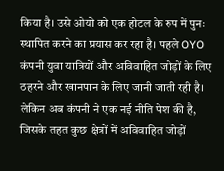किया है। उसे ओयो को एक होटल के रुप में पुनः स्थापित करने का प्रयास कर रहा है। पहले OYO कंपनी युवा यात्रियों और अविवाहित जोड़ों के लिए ठहरने और खानपान के लिए जानी जाती रही है। लेकिन अब कंपनी ने एक नई नीति पेश की है, जिसके तहत कुछ क्षेत्रों में अविवाहित जोड़ों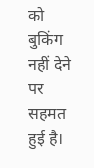को बुकिंग नहीं देने पर सहमत हुई है।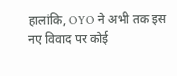हालांकि, OYO ने अभी तक इस नए विवाद पर कोई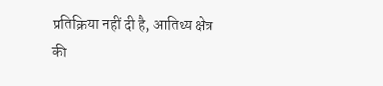प्रतिक्रिया नहीं दी है, आतिथ्य क्षेत्र की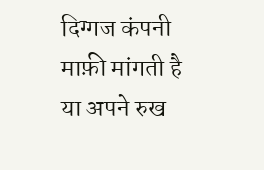दिग्गज कंपनी माफ़ी मांगती है या अपने रुख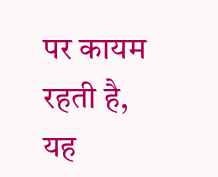पर कायम रहती है, यह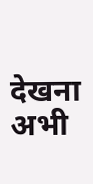देखना अभी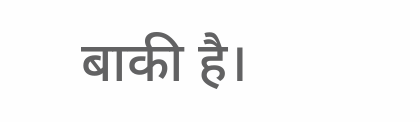बाकी है।